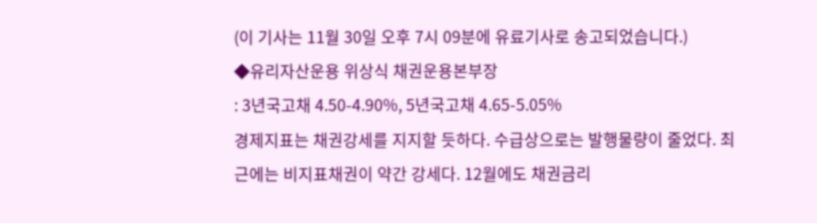(이 기사는 11월 30일 오후 7시 09분에 유료기사로 송고되었습니다.)
◆유리자산운용 위상식 채권운용본부장
: 3년국고채 4.50-4.90%, 5년국고채 4.65-5.05%
경제지표는 채권강세를 지지할 듯하다. 수급상으로는 발행물량이 줄었다. 최근에는 비지표채권이 약간 강세다. 12월에도 채권금리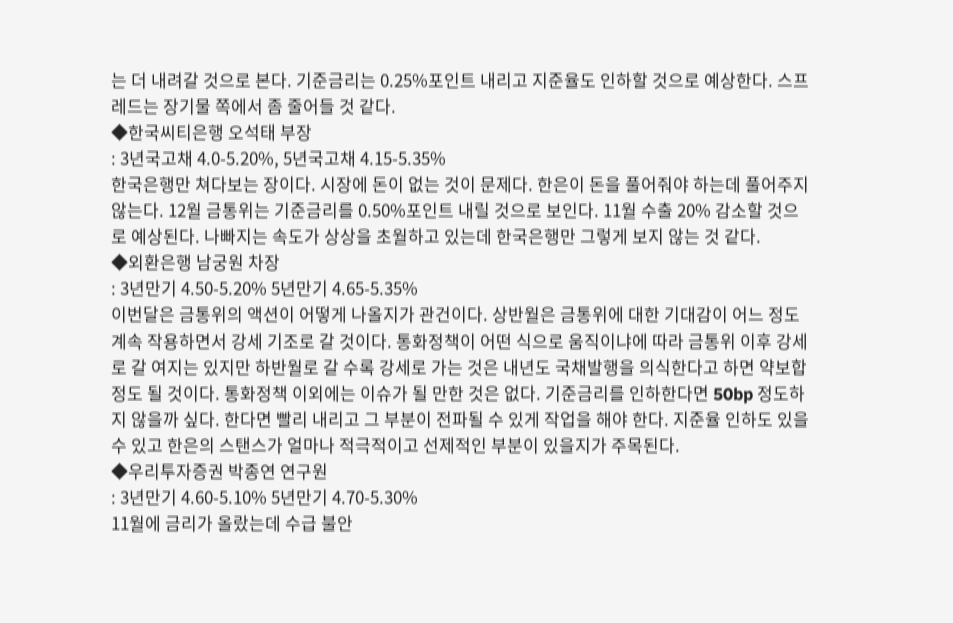는 더 내려갈 것으로 본다. 기준금리는 0.25%포인트 내리고 지준율도 인하할 것으로 예상한다. 스프레드는 장기물 쪽에서 좀 줄어들 것 같다.
◆한국씨티은행 오석태 부장
: 3년국고채 4.0-5.20%, 5년국고채 4.15-5.35%
한국은행만 쳐다보는 장이다. 시장에 돈이 없는 것이 문제다. 한은이 돈을 풀어줘야 하는데 풀어주지 않는다. 12월 금통위는 기준금리를 0.50%포인트 내릴 것으로 보인다. 11월 수출 20% 감소할 것으로 예상된다. 나빠지는 속도가 상상을 초월하고 있는데 한국은행만 그렇게 보지 않는 것 같다.
◆외환은행 남궁원 차장
: 3년만기 4.50-5.20% 5년만기 4.65-5.35%
이번달은 금통위의 액션이 어떻게 나올지가 관건이다. 상반월은 금통위에 대한 기대감이 어느 정도 계속 작용하면서 강세 기조로 갈 것이다. 통화정책이 어떤 식으로 움직이냐에 따라 금통위 이후 강세로 갈 여지는 있지만 하반월로 갈 수록 강세로 가는 것은 내년도 국채발행을 의식한다고 하면 약보합정도 될 것이다. 통화정책 이외에는 이슈가 될 만한 것은 없다. 기준금리를 인하한다면 50bp 정도하지 않을까 싶다. 한다면 빨리 내리고 그 부분이 전파될 수 있게 작업을 해야 한다. 지준율 인하도 있을 수 있고 한은의 스탠스가 얼마나 적극적이고 선제적인 부분이 있을지가 주목된다.
◆우리투자증권 박종연 연구원
: 3년만기 4.60-5.10% 5년만기 4.70-5.30%
11월에 금리가 올랐는데 수급 불안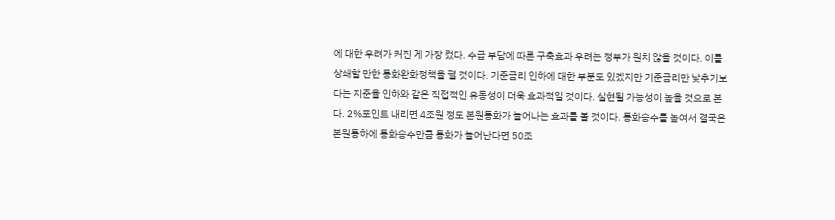에 대한 우려가 커진 게 가장 컸다. 수급 부담에 따른 구축효과 우려는 정부가 원치 않을 것이다. 이를 상쇄할 만한 통화완화정책을 펼 것이다. 기준금리 인하에 대한 부분도 있겠지만 기준금리만 낮추기보다는 지준율 인하와 같은 직접적인 유동성이 더욱 효과적일 것이다. 실현될 가능성이 높을 것으로 본다. 2%포인트 내리면 4조원 정도 본원통화가 늘어나는 효과를 볼 것이다. 통화승수를 높여서 결국은 본원통하에 통화승수만큼 통화가 늘어난다면 50조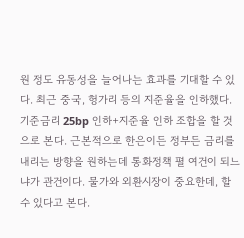원 정도 유동성을 늘어나는 효과를 기대할 수 있다. 최근 중국, 헝가리 등의 지준율을 인하했다. 기준금리 25bp 인하+지준율 인하 조합을 할 것으로 본다. 근본적으로 한은이든 정부든 금리를 내리는 방향을 원하는데 통화정책 펼 여건이 되느냐가 관건이다. 물가와 외환시장이 중요한데, 할 수 있다고 본다.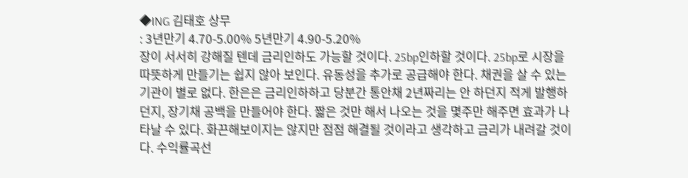◆ING 김태호 상무
: 3년만기 4.70-5.00% 5년만기 4.90-5.20%
장이 서서히 강해질 텐데 금리인하도 가능할 것이다. 25bp인하할 것이다. 25bp로 시장을 따뜻하게 만들기는 쉽지 않아 보인다. 유동성을 추가로 공급해야 한다. 채권을 살 수 있는 기관이 별로 없다. 한은은 금리인하하고 당분간 통안채 2년짜리는 안 하던지 적게 발행하던지, 장기채 공백을 만들어야 한다. 짧은 것만 해서 나오는 것을 몇주만 해주면 효과가 나타날 수 있다. 화끈해보이지는 않지만 점점 해결될 것이라고 생각하고 금리가 내려갈 것이다. 수익률곡선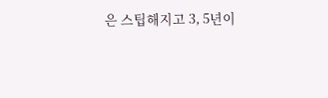은 스팁해지고 3, 5년이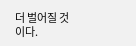더 벌어질 것이다.